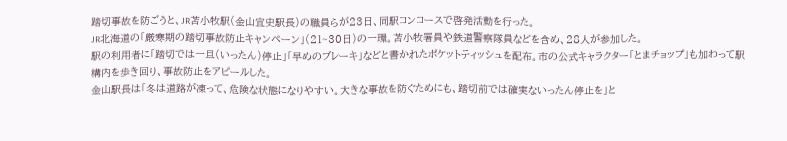踏切事故を防ごうと、JR苫小牧駅(金山宜史駅長)の職員らが23日、同駅コンコースで啓発活動を行った。
JR北海道の「厳寒期の踏切事故防止キャンペーン」(21~30日)の一環。苫小牧署員や鉄道警察隊員などを含め、28人が参加した。
駅の利用者に「踏切では一旦(いったん)停止」「早めのブレーキ」などと書かれたポケットティッシュを配布。市の公式キャラクター「とまチョップ」も加わって駅構内を歩き回り、事故防止をアピールした。
金山駅長は「冬は道路が凍って、危険な状態になりやすい。大きな事故を防ぐためにも、踏切前では確実ないったん停止を」と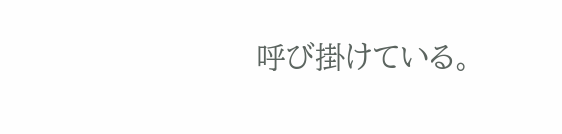呼び掛けている。